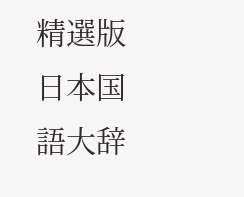精選版 日本国語大辞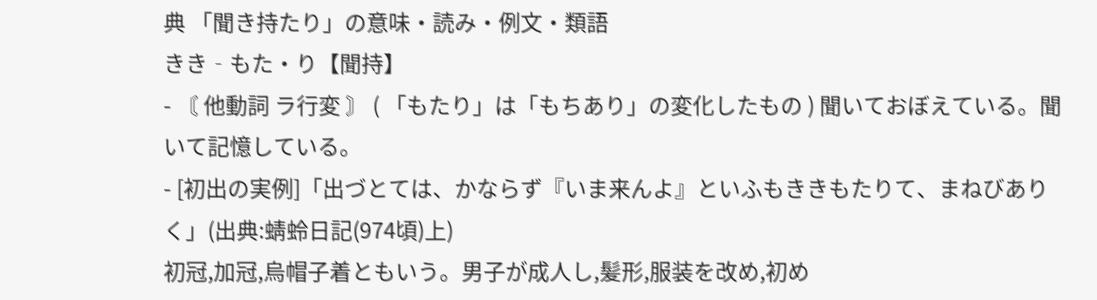典 「聞き持たり」の意味・読み・例文・類語
きき‐もた・り【聞持】
- 〘 他動詞 ラ行変 〙 ( 「もたり」は「もちあり」の変化したもの ) 聞いておぼえている。聞いて記憶している。
- [初出の実例]「出づとては、かならず『いま来んよ』といふもききもたりて、まねびありく」(出典:蜻蛉日記(974頃)上)
初冠,加冠,烏帽子着ともいう。男子が成人し,髪形,服装を改め,初め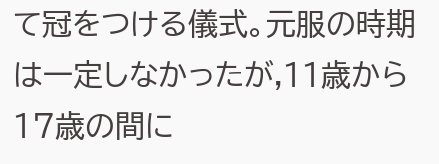て冠をつける儀式。元服の時期は一定しなかったが,11歳から 17歳の間に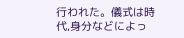行われた。儀式は時代,身分などによっ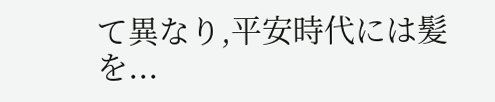て異なり,平安時代には髪を...